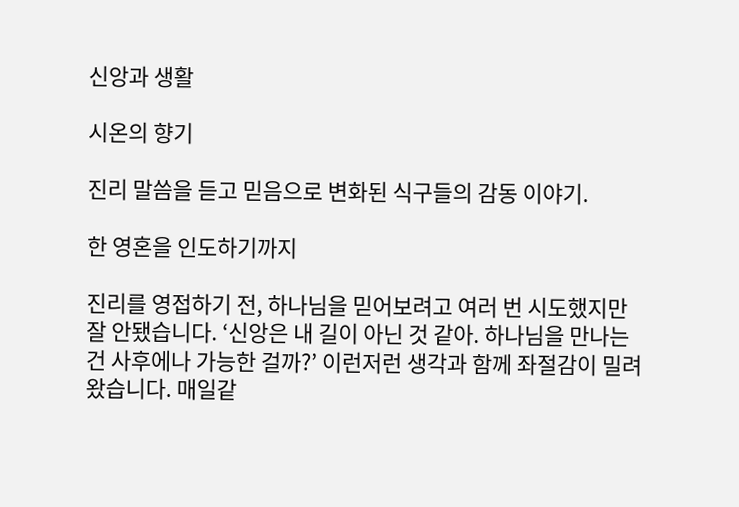신앙과 생활

시온의 향기

진리 말씀을 듣고 믿음으로 변화된 식구들의 감동 이야기.

한 영혼을 인도하기까지

진리를 영접하기 전, 하나님을 믿어보려고 여러 번 시도했지만 잘 안됐습니다. ‘신앙은 내 길이 아닌 것 같아. 하나님을 만나는 건 사후에나 가능한 걸까?’ 이런저런 생각과 함께 좌절감이 밀려왔습니다. 매일같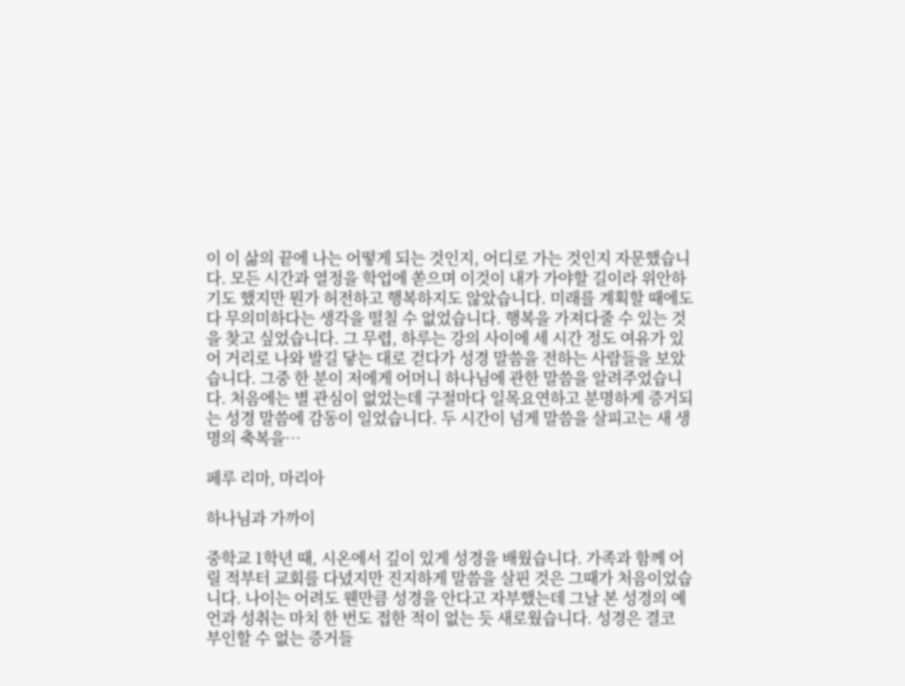이 이 삶의 끝에 나는 어떻게 되는 것인지, 어디로 가는 것인지 자문했습니다. 모든 시간과 열정을 학업에 쏟으며 이것이 내가 가야할 길이라 위안하기도 했지만 뭔가 허전하고 행복하지도 않았습니다. 미래를 계획할 때에도 다 무의미하다는 생각을 떨칠 수 없었습니다. 행복을 가져다줄 수 있는 것을 찾고 싶었습니다. 그 무렵, 하루는 강의 사이에 세 시간 정도 여유가 있어 거리로 나와 발길 닿는 대로 걷다가 성경 말씀을 전하는 사람들을 보았습니다. 그중 한 분이 저에게 어머니 하나님에 관한 말씀을 알려주었습니다. 처음에는 별 관심이 없었는데 구절마다 일목요연하고 분명하게 증거되는 성경 말씀에 감동이 일었습니다. 두 시간이 넘게 말씀을 살피고는 새 생명의 축복을…

페루 리마, 마리아

하나님과 가까이

중학교 1학년 때, 시온에서 깊이 있게 성경을 배웠습니다. 가족과 함께 어릴 적부터 교회를 다녔지만 진지하게 말씀을 살핀 것은 그때가 처음이었습니다. 나이는 어려도 웬만큼 성경을 안다고 자부했는데 그날 본 성경의 예언과 성취는 마치 한 번도 접한 적이 없는 듯 새로웠습니다. 성경은 결코 부인할 수 없는 증거들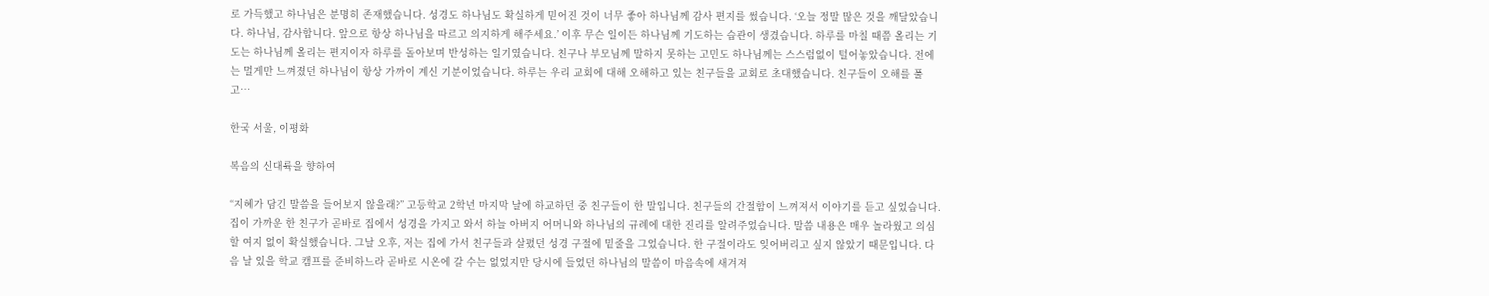로 가득했고 하나님은 분명히 존재했습니다. 성경도 하나님도 확실하게 믿어진 것이 너무 좋아 하나님께 감사 편지를 썼습니다. ‘오늘 정말 많은 것을 깨달았습니다. 하나님, 감사합니다. 앞으로 항상 하나님을 따르고 의지하게 해주세요.’ 이후 무슨 일이든 하나님께 기도하는 습관이 생겼습니다. 하루를 마칠 때쯤 올리는 기도는 하나님께 올리는 편지이자 하루를 돌아보며 반성하는 일기였습니다. 친구나 부모님께 말하지 못하는 고민도 하나님께는 스스럼없이 털어놓았습니다. 전에는 멀게만 느껴졌던 하나님이 항상 가까이 계신 기분이었습니다. 하루는 우리 교회에 대해 오해하고 있는 친구들을 교회로 초대했습니다. 친구들이 오해를 풀고…

한국 서울, 이평화

복음의 신대륙을 향하여

“지혜가 담긴 말씀을 들어보지 않을래?” 고등학교 2학년 마지막 날에 하교하던 중 친구들이 한 말입니다. 친구들의 간절함이 느껴져서 이야기를 듣고 싶었습니다. 집이 가까운 한 친구가 곧바로 집에서 성경을 가지고 와서 하늘 아버지 어머니와 하나님의 규례에 대한 진리를 알려주었습니다. 말씀 내용은 매우 놀라웠고 의심할 여지 없이 확실했습니다. 그날 오후, 저는 집에 가서 친구들과 살폈던 성경 구절에 밑줄을 그었습니다. 한 구절이라도 잊어버리고 싶지 않았기 때문입니다. 다음 날 있을 학교 캠프를 준비하느라 곧바로 시온에 갈 수는 없었지만 당시에 들었던 하나님의 말씀이 마음속에 새겨져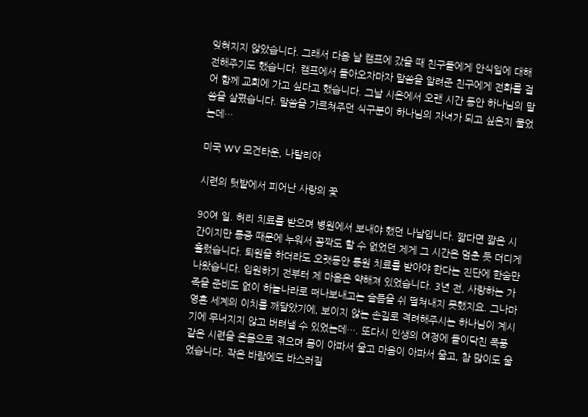잊혀지지 않았습니다. 그래서 다음 날 캠프에 갔을 때 친구들에게 안식일에 대해 전해주기도 했습니다. 캠프에서 돌아오자마자 말씀을 알려준 친구에게 전화를 걸어 함께 교회에 가고 싶다고 했습니다. 그날 시온에서 오랜 시간 동안 하나님의 말씀을 살폈습니다. 말씀을 가르쳐주던 식구분이 하나님의 자녀가 되고 싶은지 물었는데…

미국 WV 모건타운, 나탈리아

시련의 텃밭에서 피어난 사랑의 꽃

90여 일. 허리 치료를 받으며 병원에서 보내야 했던 나날입니다. 짧다면 짧은 시간이지만 통증 때문에 누워서 꼼짝도 할 수 없었던 제게 그 시간은 멈춘 듯 더디게 흘렀습니다. 퇴원을 하더라도 오랫동안 통원 치료를 받아야 한다는 진단에 한숨만 나왔습니다. 입원하기 전부터 제 마음은 약해져 있었습니다. 3년 전, 사랑하는 가족을 준비도 없이 하늘나라로 떠나보내고는 슬픔을 쉬 떨쳐내지 못했지요. 그나마 영혼 세계의 이치를 깨달았기에, 보이지 않는 손길로 격려해주시는 하나님이 계시기에 무너지지 않고 버텨낼 수 있었는데…. 또다시 인생의 여정에 들이닥친 폭풍 같은 시련을 온몸으로 겪으며 몸이 아파서 울고 마음이 아파서 울고, 참 많이도 울었습니다. 작은 바람에도 바스러질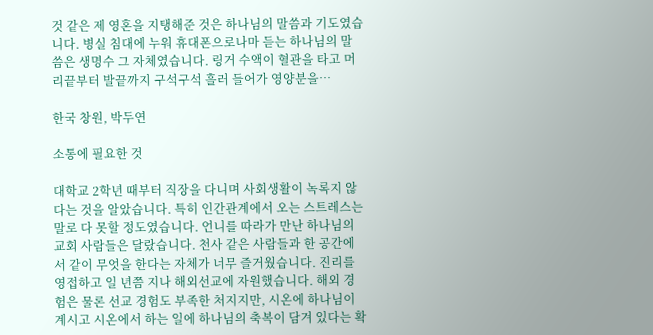것 같은 제 영혼을 지탱해준 것은 하나님의 말씀과 기도였습니다. 병실 침대에 누워 휴대폰으로나마 듣는 하나님의 말씀은 생명수 그 자체였습니다. 링거 수액이 혈관을 타고 머리끝부터 발끝까지 구석구석 흘러 들어가 영양분을…

한국 창원, 박두연

소통에 필요한 것

대학교 2학년 때부터 직장을 다니며 사회생활이 녹록지 않다는 것을 알았습니다. 특히 인간관계에서 오는 스트레스는 말로 다 못할 정도였습니다. 언니를 따라가 만난 하나님의 교회 사람들은 달랐습니다. 천사 같은 사람들과 한 공간에서 같이 무엇을 한다는 자체가 너무 즐거웠습니다. 진리를 영접하고 일 년쯤 지나 해외선교에 자원했습니다. 해외 경험은 물론 선교 경험도 부족한 처지지만, 시온에 하나님이 계시고 시온에서 하는 일에 하나님의 축복이 담겨 있다는 확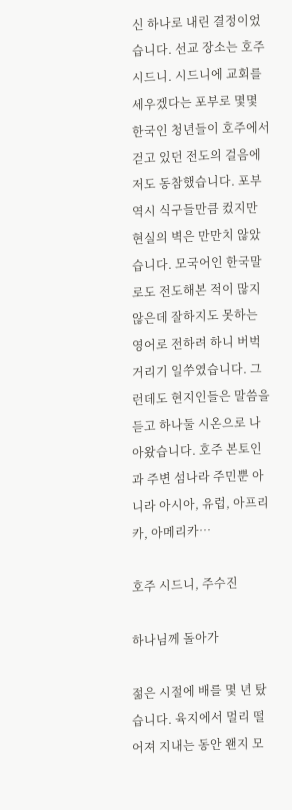신 하나로 내린 결정이었습니다. 선교 장소는 호주 시드니. 시드니에 교회를 세우겠다는 포부로 몇몇 한국인 청년들이 호주에서 걷고 있던 전도의 걸음에 저도 동참했습니다. 포부 역시 식구들만큼 컸지만 현실의 벽은 만만치 않았습니다. 모국어인 한국말로도 전도해본 적이 많지 않은데 잘하지도 못하는 영어로 전하려 하니 버벅거리기 일쑤였습니다. 그런데도 현지인들은 말씀을 듣고 하나둘 시온으로 나아왔습니다. 호주 본토인과 주변 섬나라 주민뿐 아니라 아시아, 유럽, 아프리카, 아메리카…

호주 시드니, 주수진

하나님께 돌아가

젊은 시절에 배를 몇 년 탔습니다. 육지에서 멀리 떨어져 지내는 동안 왠지 모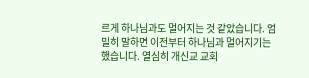르게 하나님과도 멀어지는 것 같았습니다. 엄밀히 말하면 이전부터 하나님과 멀어지기는 했습니다. 열심히 개신교 교회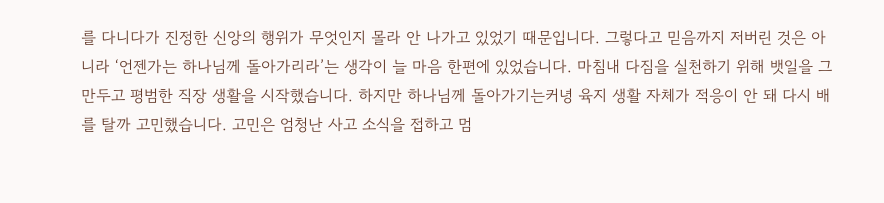를 다니다가 진정한 신앙의 행위가 무엇인지 몰라 안 나가고 있었기 때문입니다. 그렇다고 믿음까지 저버린 것은 아니라 ‘언젠가는 하나님께 돌아가리라’는 생각이 늘 마음 한편에 있었습니다. 마침내 다짐을 실천하기 위해 뱃일을 그만두고 평범한 직장 생활을 시작했습니다. 하지만 하나님께 돌아가기는커녕 육지 생활 자체가 적응이 안 돼 다시 배를 탈까 고민했습니다. 고민은 엄청난 사고 소식을 접하고 멈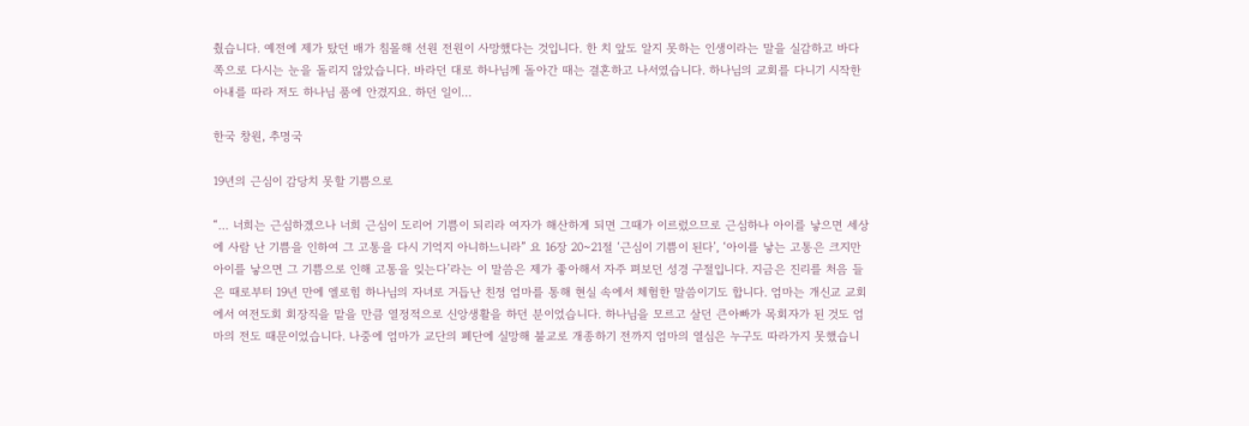췄습니다. 예전에 제가 탔던 배가 침몰해 선원 전원이 사망했다는 것입니다. 한 치 앞도 알지 못하는 인생이라는 말을 실감하고 바다 쪽으로 다시는 눈을 돌리지 않았습니다. 바라던 대로 하나님께 돌아간 때는 결혼하고 나서였습니다. 하나님의 교회를 다니기 시작한 아내를 따라 저도 하나님 품에 안겼지요. 하던 일이…

한국 창원, 추명국

19년의 근심이 감당치 못할 기쁨으로

“… 너희는 근심하겠으나 너희 근심이 도리어 기쁨이 되리라 여자가 해산하게 되면 그때가 이르렀으므로 근심하나 아이를 낳으면 세상에 사람 난 기쁨을 인하여 그 고통을 다시 기억지 아니하느니라” 요 16장 20~21절 ‘근심이 기쁨이 된다’, ‘아이를 낳는 고통은 크지만 아이를 낳으면 그 기쁨으로 인해 고통을 잊는다’라는 이 말씀은 제가 좋아해서 자주 펴보던 성경 구절입니다. 지금은 진리를 처음 들은 때로부터 19년 만에 엘로힘 하나님의 자녀로 거듭난 친정 엄마를 통해 현실 속에서 체험한 말씀이기도 합니다. 엄마는 개신교 교회에서 여전도회 회장직을 맡을 만큼 열정적으로 신앙생활을 하던 분이었습니다. 하나님을 모르고 살던 큰아빠가 목회자가 된 것도 엄마의 전도 때문이었습니다. 나중에 엄마가 교단의 폐단에 실망해 불교로 개종하기 전까지 엄마의 열심은 누구도 따라가지 못했습니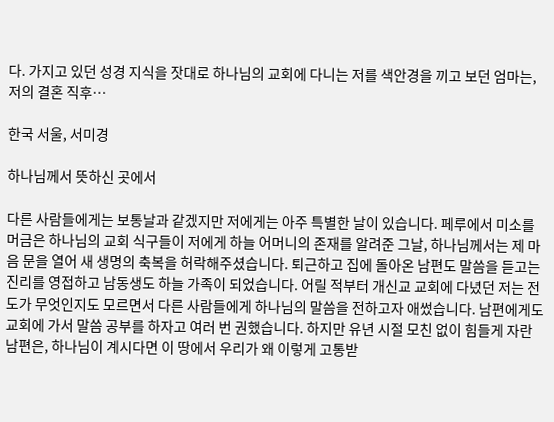다. 가지고 있던 성경 지식을 잣대로 하나님의 교회에 다니는 저를 색안경을 끼고 보던 엄마는, 저의 결혼 직후…

한국 서울, 서미경

하나님께서 뜻하신 곳에서

다른 사람들에게는 보통날과 같겠지만 저에게는 아주 특별한 날이 있습니다. 페루에서 미소를 머금은 하나님의 교회 식구들이 저에게 하늘 어머니의 존재를 알려준 그날, 하나님께서는 제 마음 문을 열어 새 생명의 축복을 허락해주셨습니다. 퇴근하고 집에 돌아온 남편도 말씀을 듣고는 진리를 영접하고 남동생도 하늘 가족이 되었습니다. 어릴 적부터 개신교 교회에 다녔던 저는 전도가 무엇인지도 모르면서 다른 사람들에게 하나님의 말씀을 전하고자 애썼습니다. 남편에게도 교회에 가서 말씀 공부를 하자고 여러 번 권했습니다. 하지만 유년 시절 모친 없이 힘들게 자란 남편은, 하나님이 계시다면 이 땅에서 우리가 왜 이렇게 고통받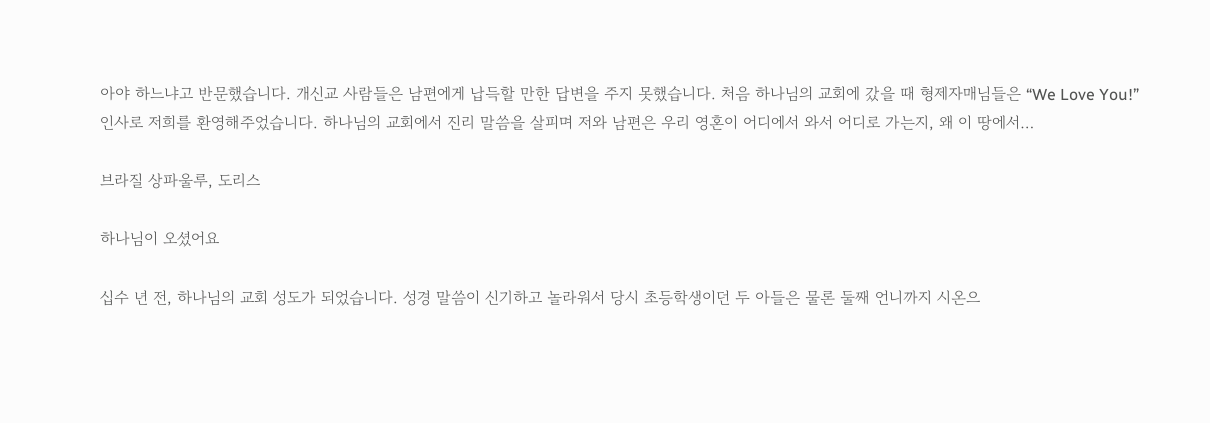아야 하느냐고 반문했습니다. 개신교 사람들은 남편에게 납득할 만한 답변을 주지 못했습니다. 처음 하나님의 교회에 갔을 때 형제자매님들은 “We Love You!” 인사로 저희를 환영해주었습니다. 하나님의 교회에서 진리 말씀을 살피며 저와 남편은 우리 영혼이 어디에서 와서 어디로 가는지, 왜 이 땅에서…

브라질 상파울루, 도리스

하나님이 오셨어요

십수 년 전, 하나님의 교회 성도가 되었습니다. 성경 말씀이 신기하고 놀라워서 당시 초등학생이던 두 아들은 물론 둘째 언니까지 시온으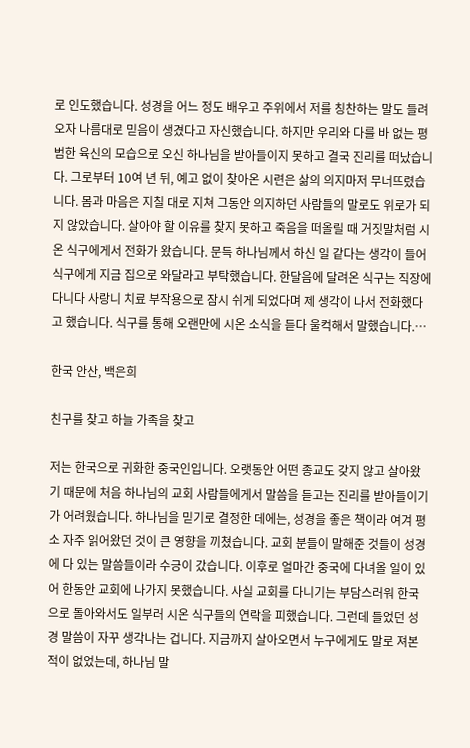로 인도했습니다. 성경을 어느 정도 배우고 주위에서 저를 칭찬하는 말도 들려오자 나름대로 믿음이 생겼다고 자신했습니다. 하지만 우리와 다를 바 없는 평범한 육신의 모습으로 오신 하나님을 받아들이지 못하고 결국 진리를 떠났습니다. 그로부터 10여 년 뒤, 예고 없이 찾아온 시련은 삶의 의지마저 무너뜨렸습니다. 몸과 마음은 지칠 대로 지쳐 그동안 의지하던 사람들의 말로도 위로가 되지 않았습니다. 살아야 할 이유를 찾지 못하고 죽음을 떠올릴 때 거짓말처럼 시온 식구에게서 전화가 왔습니다. 문득 하나님께서 하신 일 같다는 생각이 들어 식구에게 지금 집으로 와달라고 부탁했습니다. 한달음에 달려온 식구는 직장에 다니다 사랑니 치료 부작용으로 잠시 쉬게 되었다며 제 생각이 나서 전화했다고 했습니다. 식구를 통해 오랜만에 시온 소식을 듣다 울컥해서 말했습니다.…

한국 안산, 백은희

친구를 찾고 하늘 가족을 찾고

저는 한국으로 귀화한 중국인입니다. 오랫동안 어떤 종교도 갖지 않고 살아왔기 때문에 처음 하나님의 교회 사람들에게서 말씀을 듣고는 진리를 받아들이기가 어려웠습니다. 하나님을 믿기로 결정한 데에는, 성경을 좋은 책이라 여겨 평소 자주 읽어왔던 것이 큰 영향을 끼쳤습니다. 교회 분들이 말해준 것들이 성경에 다 있는 말씀들이라 수긍이 갔습니다. 이후로 얼마간 중국에 다녀올 일이 있어 한동안 교회에 나가지 못했습니다. 사실 교회를 다니기는 부담스러워 한국으로 돌아와서도 일부러 시온 식구들의 연락을 피했습니다. 그런데 들었던 성경 말씀이 자꾸 생각나는 겁니다. 지금까지 살아오면서 누구에게도 말로 져본 적이 없었는데, 하나님 말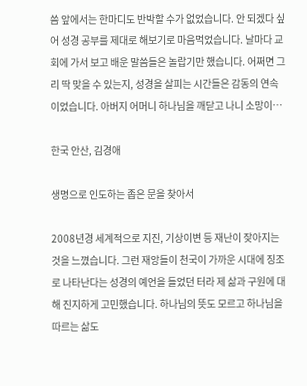씀 앞에서는 한마디도 반박할 수가 없었습니다. 안 되겠다 싶어 성경 공부를 제대로 해보기로 마음먹었습니다. 날마다 교회에 가서 보고 배운 말씀들은 놀랍기만 했습니다. 어쩌면 그리 딱 맞을 수 있는지, 성경을 살피는 시간들은 감동의 연속이었습니다. 아버지 어머니 하나님을 깨닫고 나니 소망이…

한국 안산, 김경애

생명으로 인도하는 좁은 문을 찾아서

2008년경 세계적으로 지진, 기상이변 등 재난이 잦아지는 것을 느꼈습니다. 그런 재앙들이 천국이 가까운 시대에 징조로 나타난다는 성경의 예언을 들었던 터라 제 삶과 구원에 대해 진지하게 고민했습니다. 하나님의 뜻도 모르고 하나님을 따르는 삶도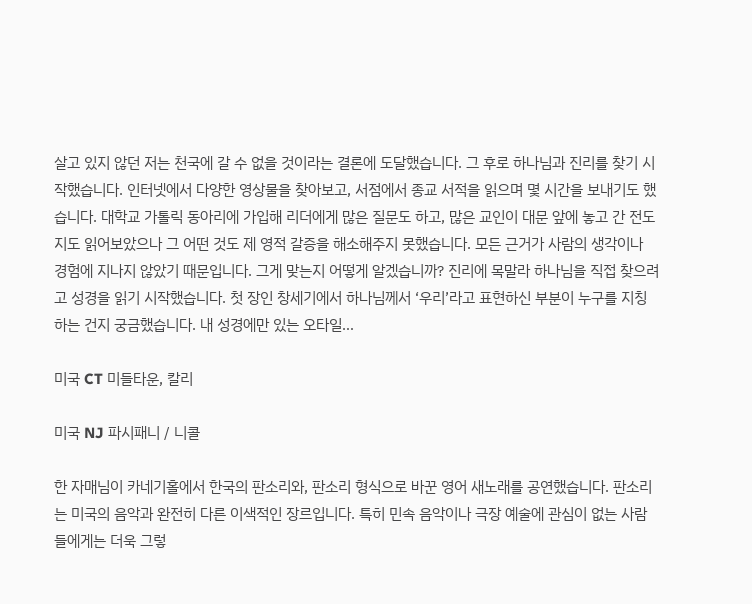살고 있지 않던 저는 천국에 갈 수 없을 것이라는 결론에 도달했습니다. 그 후로 하나님과 진리를 찾기 시작했습니다. 인터넷에서 다양한 영상물을 찾아보고, 서점에서 종교 서적을 읽으며 몇 시간을 보내기도 했습니다. 대학교 가톨릭 동아리에 가입해 리더에게 많은 질문도 하고, 많은 교인이 대문 앞에 놓고 간 전도지도 읽어보았으나 그 어떤 것도 제 영적 갈증을 해소해주지 못했습니다. 모든 근거가 사람의 생각이나 경험에 지나지 않았기 때문입니다. 그게 맞는지 어떻게 알겠습니까? 진리에 목말라 하나님을 직접 찾으려고 성경을 읽기 시작했습니다. 첫 장인 창세기에서 하나님께서 ‘우리’라고 표현하신 부분이 누구를 지칭하는 건지 궁금했습니다. 내 성경에만 있는 오타일…

미국 CT 미들타운, 칼리

미국 NJ 파시패니 / 니콜

한 자매님이 카네기홀에서 한국의 판소리와, 판소리 형식으로 바꾼 영어 새노래를 공연했습니다. 판소리는 미국의 음악과 완전히 다른 이색적인 장르입니다. 특히 민속 음악이나 극장 예술에 관심이 없는 사람들에게는 더욱 그렇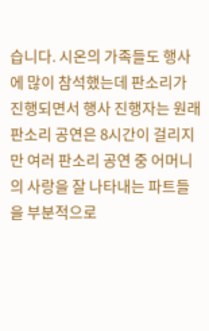습니다. 시온의 가족들도 행사에 많이 참석했는데 판소리가 진행되면서 행사 진행자는 원래 판소리 공연은 8시간이 걸리지만 여러 판소리 공연 중 어머니의 사랑을 잘 나타내는 파트들을 부분적으로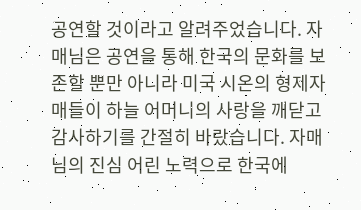공연할 것이라고 알려주었습니다. 자매님은 공연을 통해 한국의 문화를 보존할 뿐만 아니라 미국 시온의 형제자매들이 하늘 어머니의 사랑을 깨닫고 감사하기를 간절히 바랐습니다. 자매님의 진심 어린 노력으로 한국에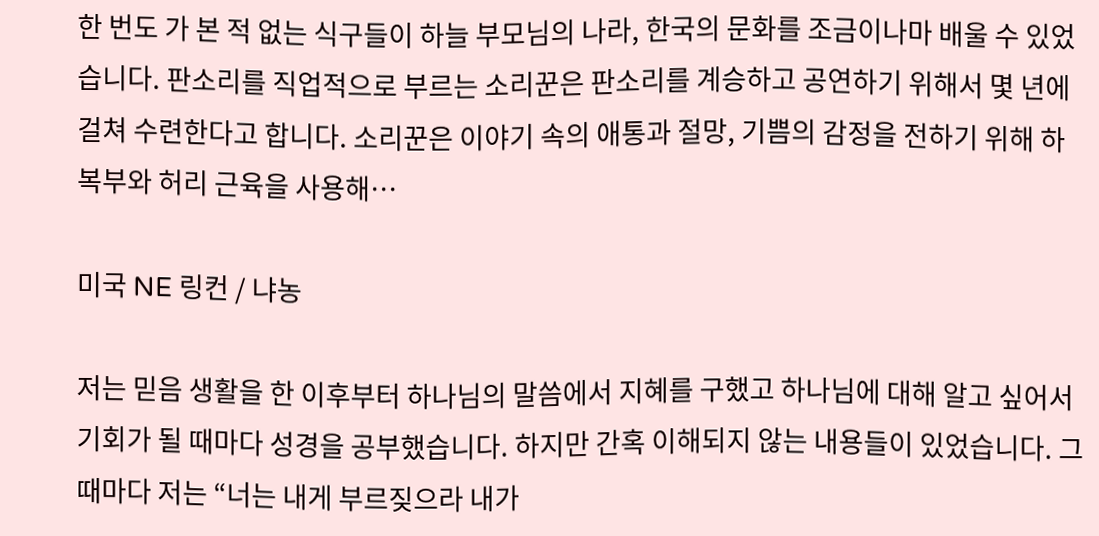한 번도 가 본 적 없는 식구들이 하늘 부모님의 나라, 한국의 문화를 조금이나마 배울 수 있었습니다. 판소리를 직업적으로 부르는 소리꾼은 판소리를 계승하고 공연하기 위해서 몇 년에 걸쳐 수련한다고 합니다. 소리꾼은 이야기 속의 애통과 절망, 기쁨의 감정을 전하기 위해 하복부와 허리 근육을 사용해…

미국 NE 링컨 / 냐농

저는 믿음 생활을 한 이후부터 하나님의 말씀에서 지혜를 구했고 하나님에 대해 알고 싶어서 기회가 될 때마다 성경을 공부했습니다. 하지만 간혹 이해되지 않는 내용들이 있었습니다. 그때마다 저는 “너는 내게 부르짖으라 내가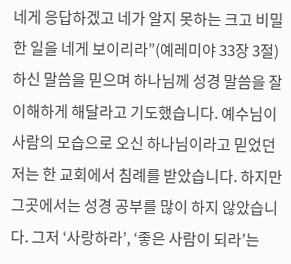네게 응답하겠고 네가 알지 못하는 크고 비밀한 일을 네게 보이리라”(예레미야 33장 3절) 하신 말씀을 믿으며 하나님께 성경 말씀을 잘 이해하게 해달라고 기도했습니다. 예수님이 사람의 모습으로 오신 하나님이라고 믿었던 저는 한 교회에서 침례를 받았습니다. 하지만 그곳에서는 성경 공부를 많이 하지 않았습니다. 그저 ‘사랑하라’, ‘좋은 사람이 되라’는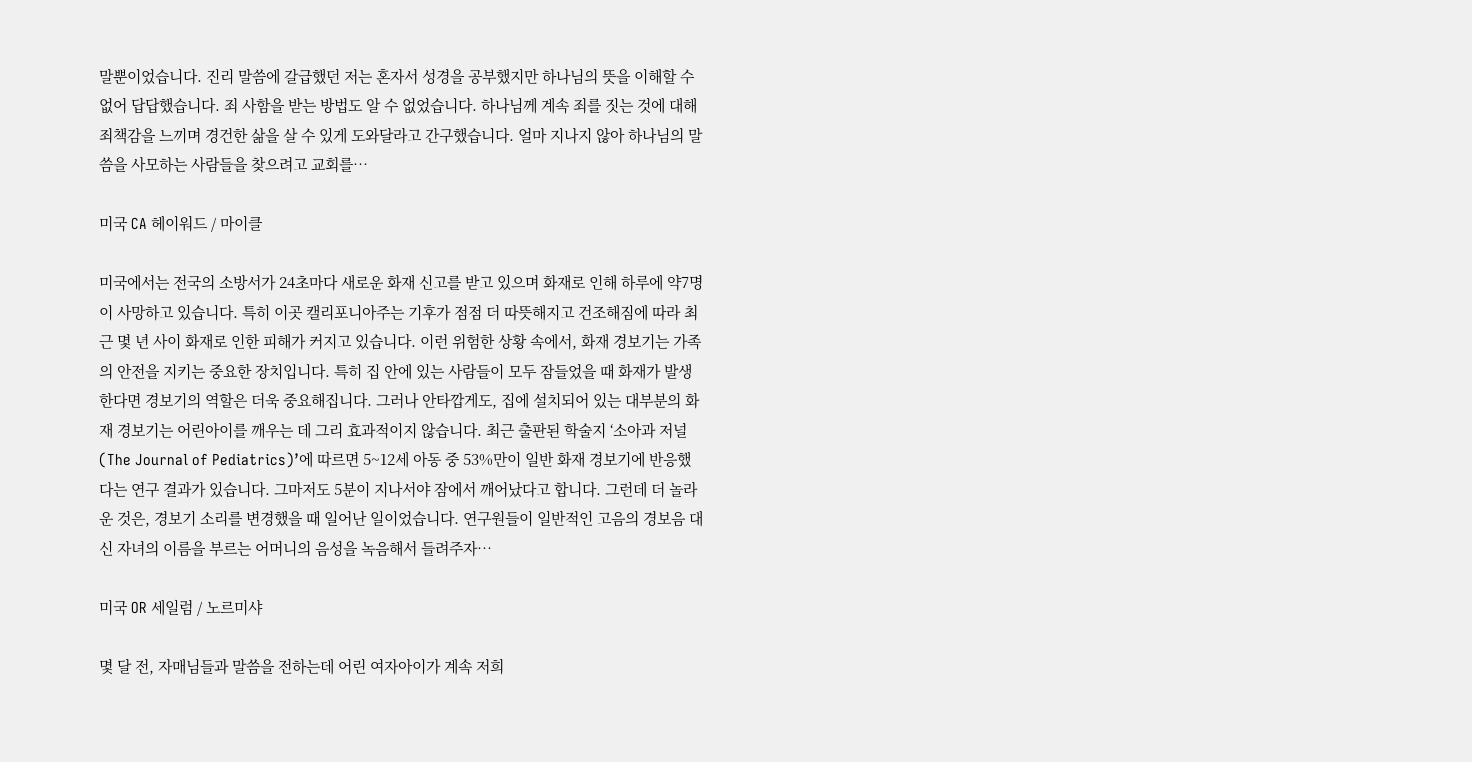말뿐이었습니다. 진리 말씀에 갈급했던 저는 혼자서 성경을 공부했지만 하나님의 뜻을 이해할 수 없어 답답했습니다. 죄 사함을 받는 방법도 알 수 없었습니다. 하나님께 계속 죄를 짓는 것에 대해 죄책감을 느끼며 경건한 삶을 살 수 있게 도와달라고 간구했습니다. 얼마 지나지 않아 하나님의 말씀을 사모하는 사람들을 찾으려고 교회를…

미국 CA 헤이워드 / 마이클

미국에서는 전국의 소방서가 24초마다 새로운 화재 신고를 받고 있으며 화재로 인해 하루에 약7명이 사망하고 있습니다. 특히 이곳 캘리포니아주는 기후가 점점 더 따뜻해지고 건조해짐에 따라 최근 몇 년 사이 화재로 인한 피해가 커지고 있습니다. 이런 위험한 상황 속에서, 화재 경보기는 가족의 안전을 지키는 중요한 장치입니다. 특히 집 안에 있는 사람들이 모두 잠들었을 때 화재가 발생한다면 경보기의 역할은 더욱 중요해집니다. 그러나 안타깝게도, 집에 설치되어 있는 대부분의 화재 경보기는 어린아이를 깨우는 데 그리 효과적이지 않습니다. 최근 출판된 학술지 ‘소아과 저널(The Journal of Pediatrics)’에 따르면 5~12세 아동 중 53%만이 일반 화재 경보기에 반응했다는 연구 결과가 있습니다. 그마저도 5분이 지나서야 잠에서 깨어났다고 합니다. 그런데 더 놀라운 것은, 경보기 소리를 변경했을 때 일어난 일이었습니다. 연구원들이 일반적인 고음의 경보음 대신 자녀의 이름을 부르는 어머니의 음성을 녹음해서 들려주자…

미국 OR 세일럼 / 노르미샤

몇 달 전, 자매님들과 말씀을 전하는데 어린 여자아이가 계속 저희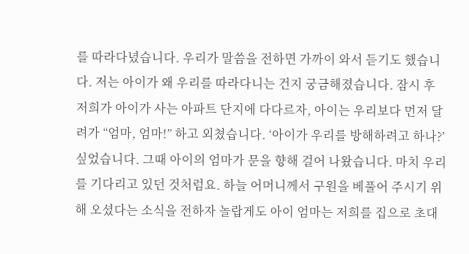를 따라다녔습니다. 우리가 말씀을 전하면 가까이 와서 듣기도 했습니다. 저는 아이가 왜 우리를 따라다니는 건지 궁금해졌습니다. 잠시 후 저희가 아이가 사는 아파트 단지에 다다르자, 아이는 우리보다 먼저 달려가 “엄마, 엄마!” 하고 외쳤습니다. ‘아이가 우리를 방해하려고 하나?’ 싶었습니다. 그때 아이의 엄마가 문을 향해 걸어 나왔습니다. 마치 우리를 기다리고 있던 것처럼요. 하늘 어머니께서 구원을 베풀어 주시기 위해 오셨다는 소식을 전하자 놀랍게도 아이 엄마는 저희를 집으로 초대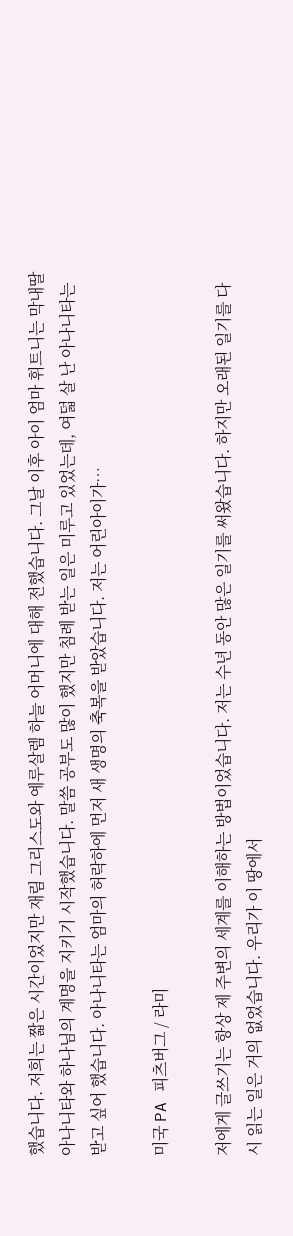했습니다. 저희는 짧은 시간이었지만 재림 그리스도와 예루살렘 하늘 어머니에 대해 전했습니다. 그날 이후 아이 엄마 휘트니는 막내딸 아나니타와 하나님의 계명을 지키기 시작했습니다. 말씀 공부도 많이 했지만 침례 받는 일은 미루고 있었는데, 여덟 살 난 아나니타는 받고 싶어 했습니다. 아나니타는 엄마의 허락하에 먼저 새 생명의 축복을 받았습니다. 저는 어린아이가…

미국 PA 피츠버그 / 라미

저에게 글쓰기는 항상 제 주변의 세계를 이해하는 방법이었습니다. 저는 수년 동안 많은 일기를 써왔습니다. 하지만 오래된 일기를 다시 읽는 일은 거의 없었습니다. 우리가 이 땅에서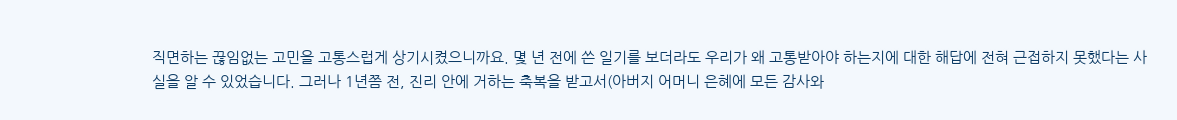직면하는 끊임없는 고민을 고통스럽게 상기시켰으니까요. 몇 년 전에 쓴 일기를 보더라도 우리가 왜 고통받아야 하는지에 대한 해답에 전혀 근접하지 못했다는 사실을 알 수 있었습니다. 그러나 1년쯤 전, 진리 안에 거하는 축복을 받고서(아버지 어머니 은혜에 모든 감사와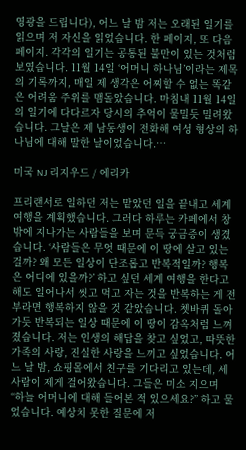영광을 드립니다), 어느 날 밤 저는 오래된 일기를 읽으며 저 자신을 읽었습니다. 한 페이지, 또 다음 페이지. 각각의 일기는 공통된 불만이 있는 것처럼 보였습니다. 11월 14일 ‘어머니 하나님’이라는 제목의 기록까지, 매일 제 생각은 어찌할 수 없는 똑같은 어려움 주위를 맴돌았습니다. 마침내 11월 14일의 일기에 다다르자 당시의 추억이 물밀듯 밀려왔습니다. 그날은 제 남동생이 전화해 여성 형상의 하나님에 대해 말한 날이었습니다.…

미국 NJ 리지우드 / 에리카

프리랜서로 일하던 저는 맡았던 일을 끝내고 세계 여행을 계획했습니다. 그러다 하루는 카페에서 창밖에 지나가는 사람들을 보며 문득 궁금증이 생겼습니다. ‘사람들은 무엇 때문에 이 땅에 살고 있는 걸까? 왜 모든 일상이 단조롭고 반복적일까? 행복은 어디에 있을까?’ 하고 싶던 세계 여행을 한다고 해도 일어나서 씻고 먹고 자는 것을 반복하는 게 전부라면 행복하지 않을 것 같았습니다. 쳇바퀴 돌아가듯 반복되는 일상 때문에 이 땅이 감옥처럼 느껴졌습니다. 저는 인생의 해답을 찾고 싶었고, 따뜻한 가족의 사랑, 진실한 사랑을 느끼고 싶었습니다. 어느 날 밤, 쇼핑몰에서 친구를 기다리고 있는데, 세 사람이 제게 걸어왔습니다. 그들은 미소 지으며 “하늘 어머니에 대해 들어본 적 있으세요?” 하고 물었습니다. 예상치 못한 질문에 저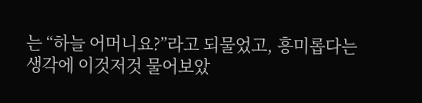는 “하늘 어머니요?”라고 되물었고, 흥미롭다는 생각에 이것저것 물어보았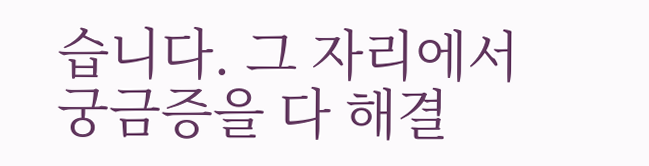습니다. 그 자리에서 궁금증을 다 해결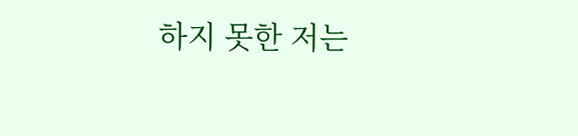하지 못한 저는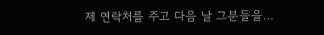제 연락처를 주고 다음 날 그분들을…